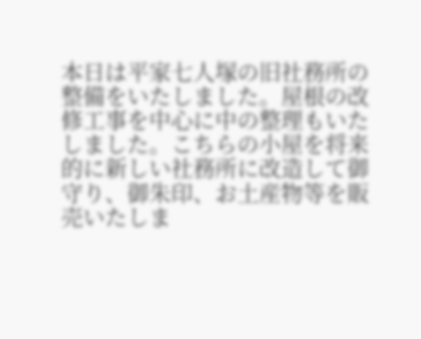本日は平家七人塚の旧社務所の整備をいたしました。屋根の改修工事を中心に中の整理もいたしました。こちらの小屋を将来的に新しい社務所に改造して御守り、御朱印、お土産物等を販売いたしま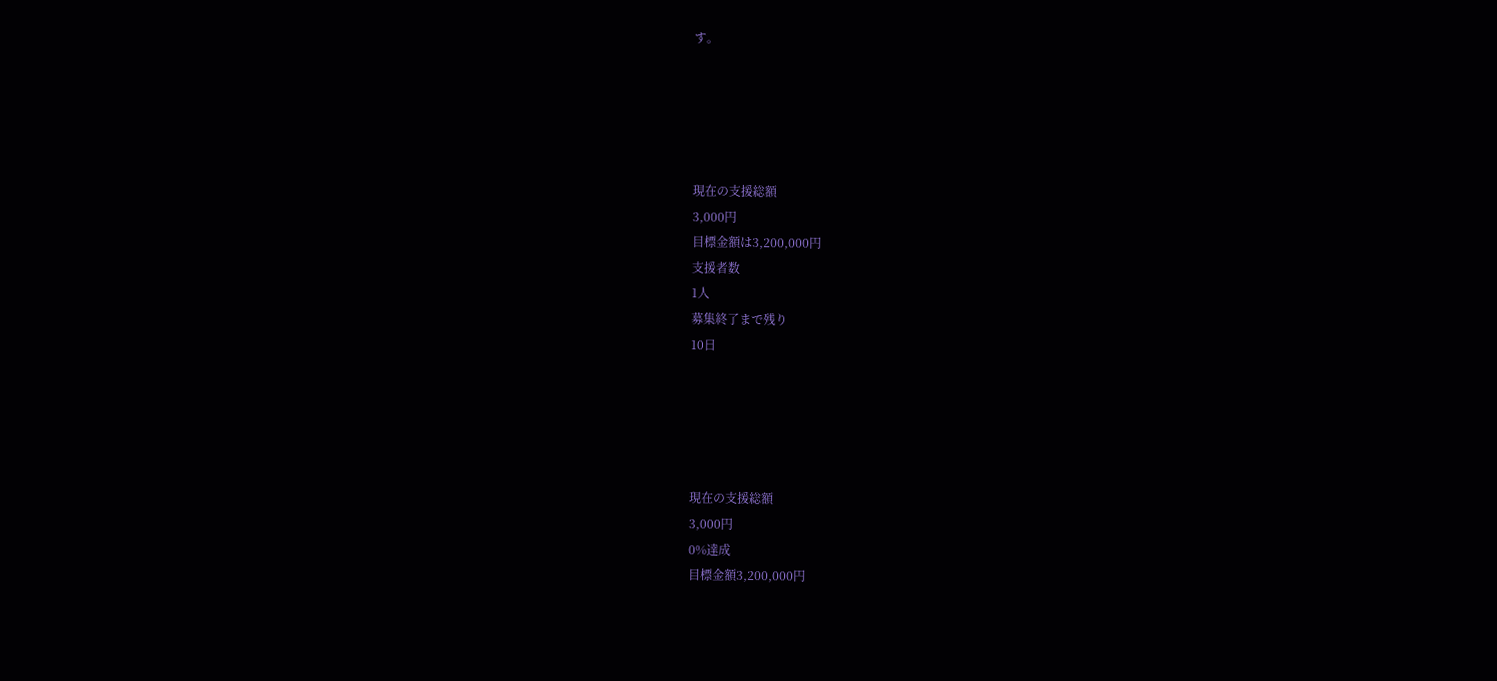す。





現在の支援総額
3,000円
目標金額は3,200,000円
支援者数
1人
募集終了まで残り
10日





現在の支援総額
3,000円
0%達成
目標金額3,200,000円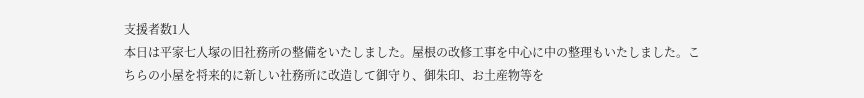支援者数1人
本日は平家七人塚の旧社務所の整備をいたしました。屋根の改修工事を中心に中の整理もいたしました。こちらの小屋を将来的に新しい社務所に改造して御守り、御朱印、お土産物等を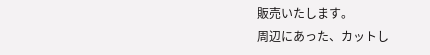販売いたします。
周辺にあった、カットし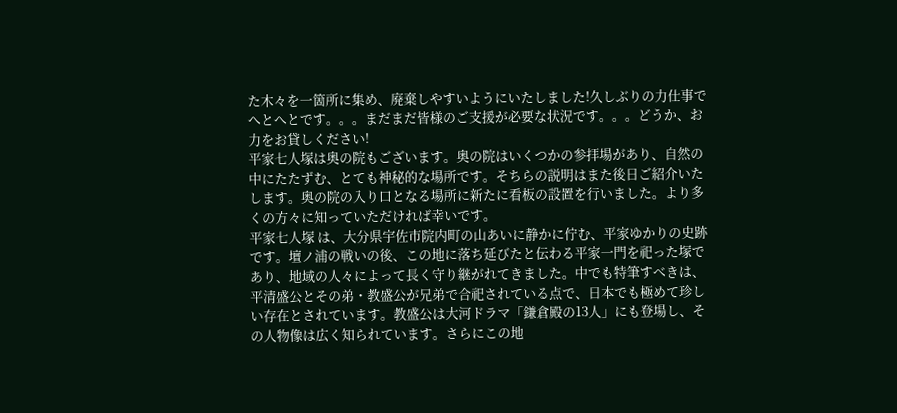た木々を一箇所に集め、廃棄しやすいようにいたしました!久しぶりの力仕事でへとへとです。。。まだまだ皆様のご支援が必要な状況です。。。どうか、お力をお貸しください!
平家七人塚は奥の院もございます。奥の院はいくつかの参拝場があり、自然の中にたたずむ、とても神秘的な場所です。そちらの説明はまた後日ご紹介いたします。奥の院の入り口となる場所に新たに看板の設置を行いました。より多くの方々に知っていただければ幸いです。
平家七人塚 は、大分県宇佐市院内町の山あいに静かに佇む、平家ゆかりの史跡です。壇ノ浦の戦いの後、この地に落ち延びたと伝わる平家一門を祀った塚であり、地域の人々によって長く守り継がれてきました。中でも特筆すべきは、平清盛公とその弟・教盛公が兄弟で合祀されている点で、日本でも極めて珍しい存在とされています。教盛公は大河ドラマ「鎌倉殿の13人」にも登場し、その人物像は広く知られています。さらにこの地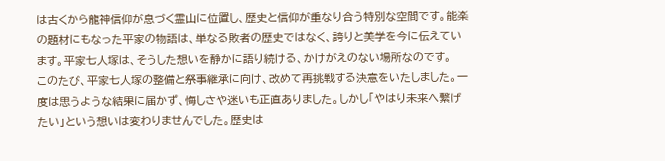は古くから龍神信仰が息づく霊山に位置し、歴史と信仰が重なり合う特別な空間です。能楽の題材にもなった平家の物語は、単なる敗者の歴史ではなく、誇りと美学を今に伝えています。平家七人塚は、そうした想いを静かに語り続ける、かけがえのない場所なのです。
このたび、平家七人塚の整備と祭事継承に向け、改めて再挑戦する決意をいたしました。一度は思うような結果に届かず、悔しさや迷いも正直ありました。しかし「やはり未来へ繋げたい」という想いは変わりませんでした。歴史は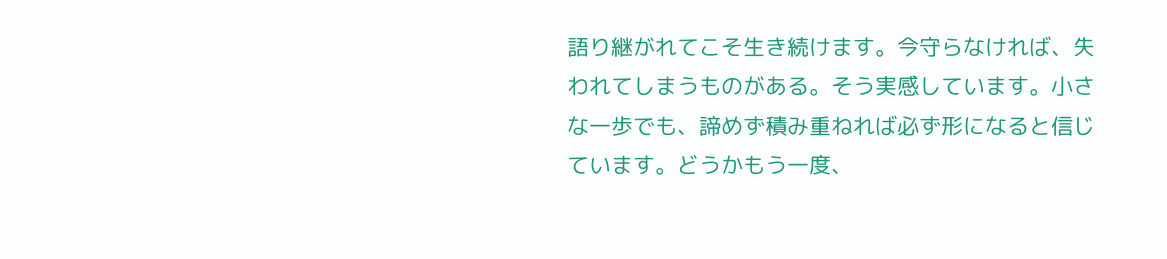語り継がれてこそ生き続けます。今守らなければ、失われてしまうものがある。そう実感しています。小さな一歩でも、諦めず積み重ねれば必ず形になると信じています。どうかもう一度、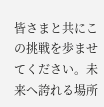皆さまと共にこの挑戦を歩ませてください。未来へ誇れる場所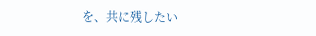を、共に残したい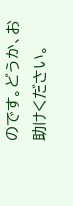のです。どうか、お助けください。